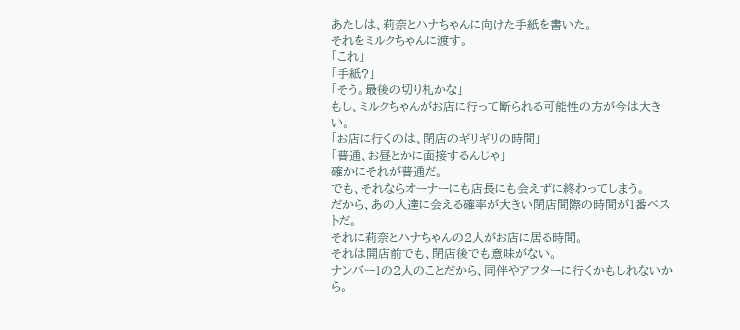あたしは、莉奈とハナちゃんに向けた手紙を書いた。
それをミルクちゃんに渡す。
「これ」
「手紙?」
「そう。最後の切り札かな」
もし、ミルクちゃんがお店に行って断られる可能性の方が今は大きい。
「お店に行くのは、閉店のギリギリの時間」
「普通、お昼とかに面接するんじゃ」
確かにそれが普通だ。
でも、それならオーナーにも店長にも会えずに終わってしまう。
だから、あの人達に会える確率が大きい閉店間際の時間が1番ベストだ。
それに莉奈とハナちゃんの2人がお店に居る時間。
それは開店前でも、閉店後でも意味がない。
ナンバー1の2人のことだから、同伴やアフターに行くかもしれないから。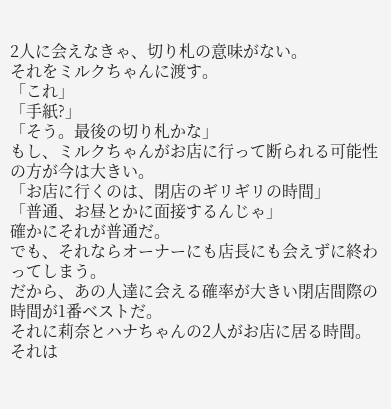2人に会えなきゃ、切り札の意味がない。
それをミルクちゃんに渡す。
「これ」
「手紙?」
「そう。最後の切り札かな」
もし、ミルクちゃんがお店に行って断られる可能性の方が今は大きい。
「お店に行くのは、閉店のギリギリの時間」
「普通、お昼とかに面接するんじゃ」
確かにそれが普通だ。
でも、それならオーナーにも店長にも会えずに終わってしまう。
だから、あの人達に会える確率が大きい閉店間際の時間が1番ベストだ。
それに莉奈とハナちゃんの2人がお店に居る時間。
それは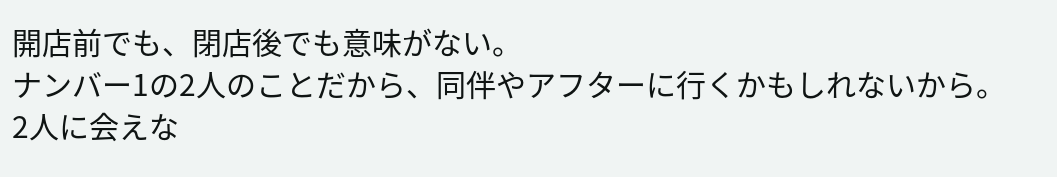開店前でも、閉店後でも意味がない。
ナンバー1の2人のことだから、同伴やアフターに行くかもしれないから。
2人に会えな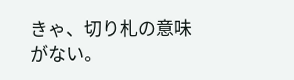きゃ、切り札の意味がない。